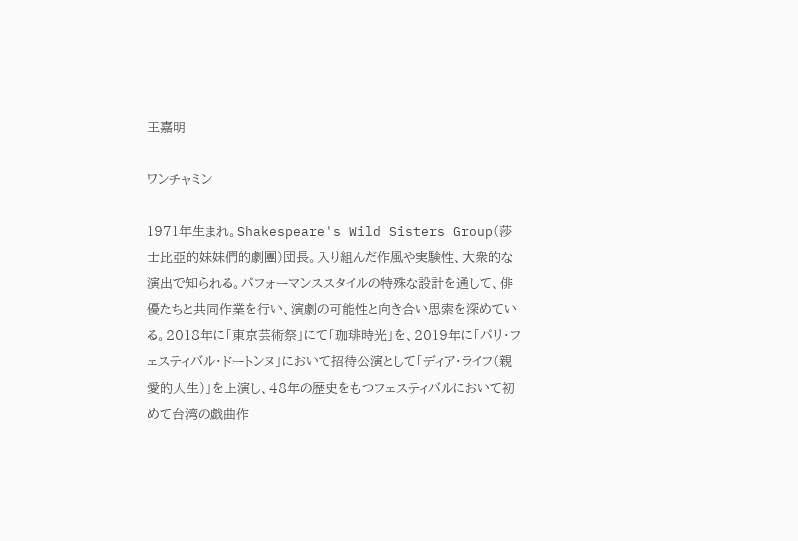王嘉明

ワンチャミン

1971年生まれ。Shakespeare's Wild Sisters Group(莎士比亞的妹妹們的劇團)団長。入り組んだ作風や実験性、大衆的な演出で知られる。パフォーマンススタイルの特殊な設計を通して、俳優たちと共同作業を行い、演劇の可能性と向き合い思索を深めている。2018年に「東京芸術祭」にて「珈琲時光」を、2019年に「パリ・フェスティバル・ドートンヌ」において招待公演として「ディア・ライフ(親愛的人生)」を上演し、48年の歴史をもつフェスティバルにおいて初めて台湾の戯曲作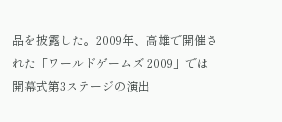品を披露した。2009年、高雄で開催された「ワールドゲームズ 2009」では開幕式第3ステージの演出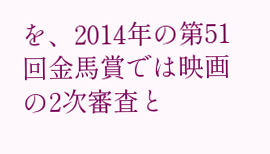を、2014年の第51回金馬賞では映画の2次審査と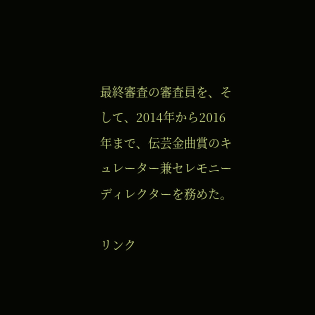最終審査の審査員を、そして、2014年から2016年まで、伝芸金曲賞のキュレーター兼セレモニーディレクターを務めた。

リンク